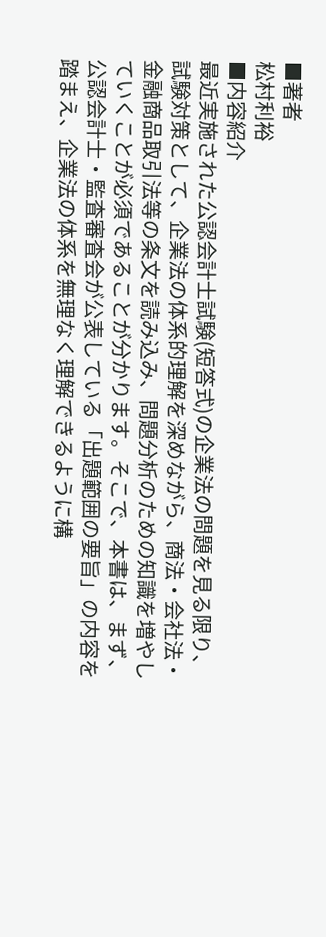■著者
松村利裕
■内容紹介
最近実施された公認会計士試験(短答式)の企業法の問題を見る限り、試験対策として、企業法の体系的理解を深めながら、商法・会社法・金融商品取引法等の条文を読み込み、問題分析のための知識を増やしていくことが必須であることが分かります。そこで、本書は、まず、公認会計士・監査審査会が公表している「出題範囲の要旨」の内容を踏まえ、企業法の体系を無理なく理解できるように構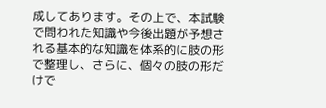成してあります。その上で、本試験で問われた知識や今後出題が予想される基本的な知識を体系的に肢の形で整理し、さらに、個々の肢の形だけで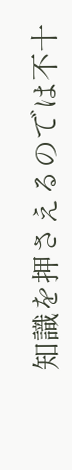知識を押さえるのでは不十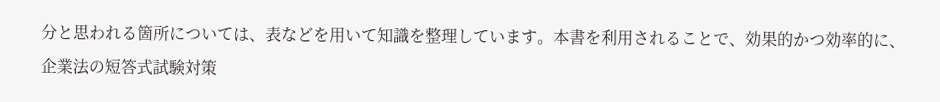分と思われる箇所については、表などを用いて知識を整理しています。本書を利用されることで、効果的かつ効率的に、企業法の短答式試験対策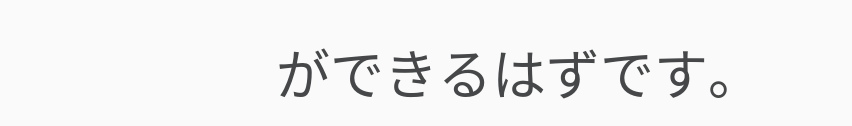ができるはずです。